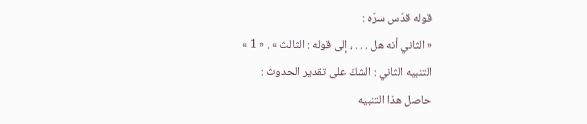قوله قدّس سرّه :
« الثاني أنه هل . . . ، إلى قوله : الثالث » . « 1 »
التنبيه الثاني : الشكّ على تقدير الحدوث :
حاصل هذا التنبيه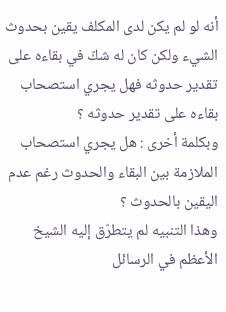أنه لو لم يكن لدى المكلف يقين بحدوث الشيء ولكن كان له شكّ في بقاءه على تقدير حدوثه فهل يجري استصحاب بقاءه على تقدير حدوثه ؟
وبكلمة أخرى : هل يجري استصحاب الملازمة بين البقاء والحدوث رغم عدم اليقين بالحدوث ؟
وهذا التنبيه لم يتطرّق إليه الشيخ الأعظم في الرسائل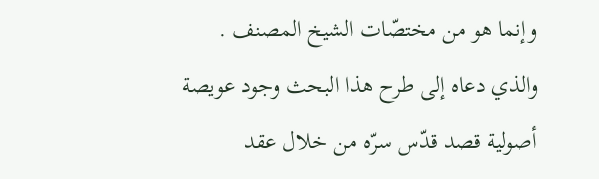وإنما هو من مختصّات الشيخ المصنف .
والذي دعاه إلى طرح هذا البحث وجود عويصة أصولية قصد قدّس سرّه من خلال عقد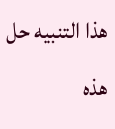هذا التنبيه حل هذه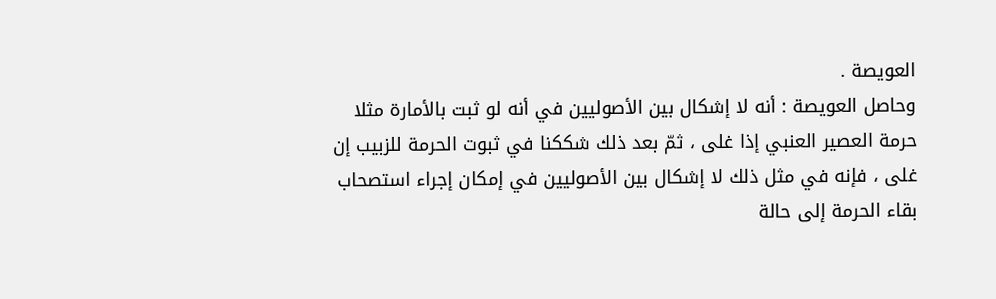العويصة .
وحاصل العويصة : أنه لا إشكال بين الأصوليين في أنه لو ثبت بالأمارة مثلا حرمة العصير العنبي إذا غلى ، ثمّ بعد ذلك شككنا في ثبوت الحرمة للزبيب إن غلى ، فإنه في مثل ذلك لا إشكال بين الأصوليين في إمكان إجراء استصحاب بقاء الحرمة إلى حالة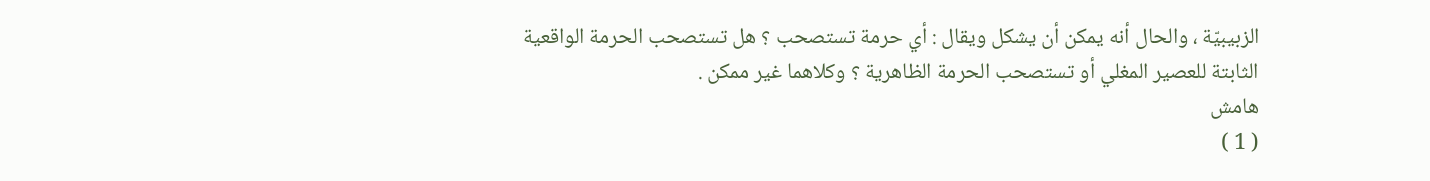الزبيبيّة ، والحال أنه يمكن أن يشكل ويقال : أي حرمة تستصحب ؟ هل تستصحب الحرمة الواقعية الثابتة للعصير المغلي أو تستصحب الحرمة الظاهرية ؟ وكلاهما غير ممكن .
هامش
( 1 )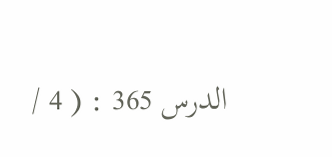الدرس 365 : ( 4 /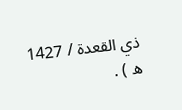ذي القعدة / 1427 ه ) .